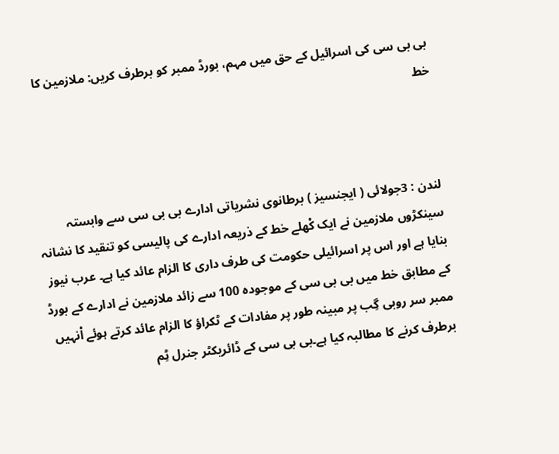بی بی سی کی اسرائیل کے حق میں مہم، بورڈ ممبر کو برطرف کریں: ملازمین کا خط



لندن : 3جولائی ( ایجنسیز ) برطانوی نشریاتی ادارے بی بی سی سے وابستہ سینکڑوں ملازمین نے ایک کْھلے خط کے ذریعہ ادارے کی پالیسی کو تنقید کا نشانہ بنایا ہے اور اس پر اسرائیلی حکومت کی طرف داری کا الزام عائد کیا ہے۔ عرب نیوز کے مطابق خط میں بی بی سی کے موجودہ 100 سے زائد ملازمین نے ادارے کے بورڈ ممبر سر روبی گِب پر مبینہ طور پر مفادات کے ٹکراؤ کا الزام عائد کرتے ہوئے اْنہیں برطرف کرنے کا مطالبہ کیا ہے۔بی بی سی کے ڈائریکٹر جنرل ٹِم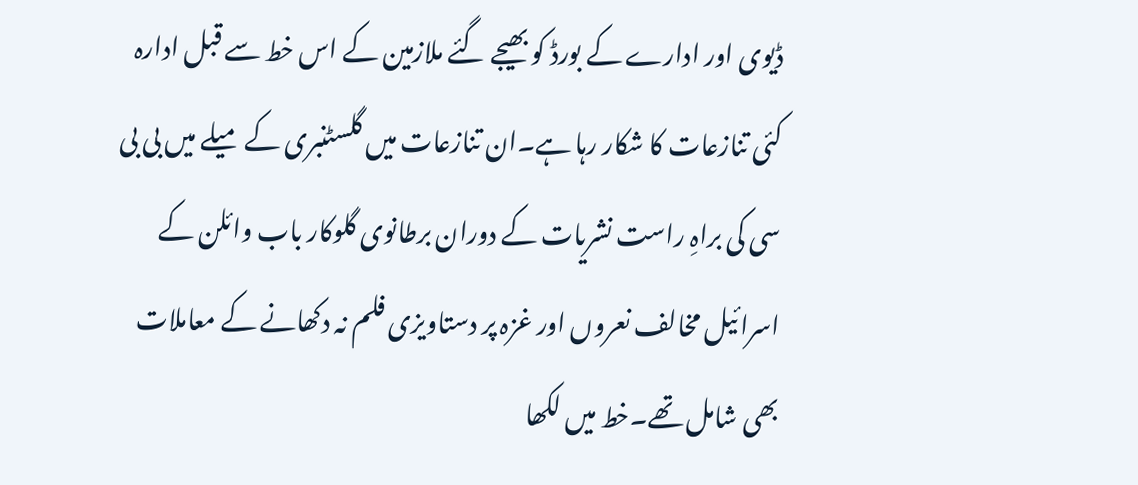ڈیوی اور ادارے کے بورڈ کو بھیجے گئے ملازمین کے اس خط سے قبل ادارہ کئی تنازعات کا شکار رہا ہے۔ان تنازعات میں گلسٹنبری کے میلے میں بی بی سی کی براہِ راست نشریات کے دوران برطانوی گلوکار باب وائلن کے اسرائیل مخالف نعروں اور غزہ پر دستاویزی فلم نہ دکھانے کے معاملات بھی شامل تھے۔خط میں لکھا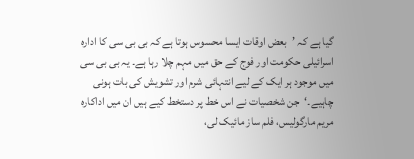گیا ہے کہ ’بعض اوقات ایسا محسوس ہوتا ہے کہ بی بی سی کا ادارہ اسرائیلی حکومت اور فوج کے حق میں مہم چلا رہا ہے۔ یہ بی بی سی میں موجود ہر ایک کے لیے انتہائی شرم اور تشویش کی بات ہونی چاہیے۔‘جن شخصیات نے اس خط پر دستخط کیے ہیں ان میں اداکارہ مریم مارگولیس، فلم ساز مائیک لی،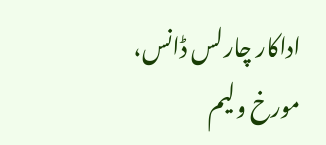اداکار چارلس ڈانس، مورخ ولیم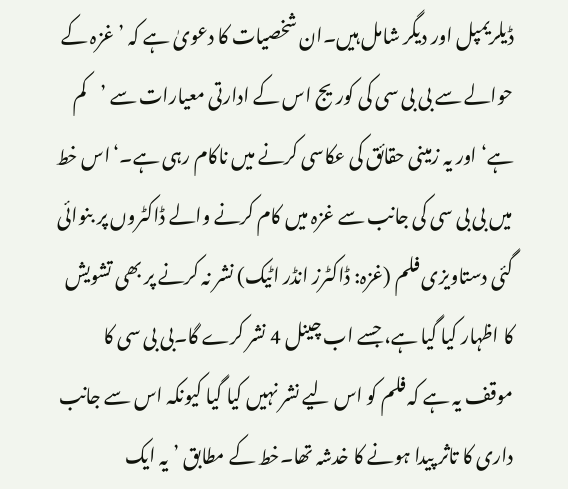ڈیلریمپل اور دیگر شامل ہیں۔ان شخصیات کا دعویٰ ہے کہ ’غزہ کے حوالے سے بی بی سی کی کوریج اس کے ادارتی معیارات سے ’کم ہے‘ اور یہ زمینی حقائق کی عکاسی کرنے میں ناکام رہی ہے۔‘اس خط میں بی بی سی کی جانب سے غزہ میں کام کرنے والے ڈاکٹروں پر بنوائی گئی دستاویزی فلم (غزہ: ڈاکٹرز انڈر اٹیک) نشر نہ کرنے پر بھی تشویش کا اظہار کیا گیا ہے، جسے اب چینل 4 نشر کرے گا۔بی بی سی کا موقف یہ ہے کہ فلم کو اس لیے نشر نہیں کیا گیا کیونکہ اس سے جانب داری کا تاثر پیدا ہونے کا خدشہ تھا۔خط کے مطابق ’یہ ایک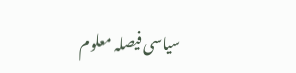سیاسی فیصلہ معلوم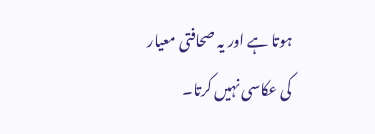ہوتا ہے اور یہ صحافتی معیار کی عکاسی نہیں کرتا۔